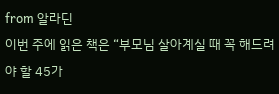from 알라딘
이번 주에 읽은 책은 “부모님 살아계실 때 꼭 해드려야 할 45가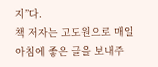지”다.
책 저자는 고도원으로 매일 아침에 좋은 글을 보내주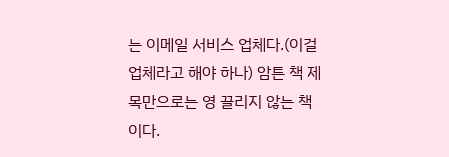는 이메일 서비스 업체다.(이걸 업체라고 해야 하나) 암튼 책 제목만으로는 영 끌리지 않는 책이다.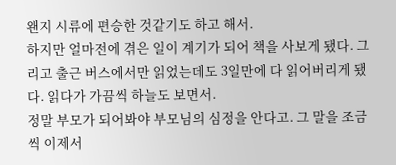왠지 시류에 편승한 것같기도 하고 해서.
하지만 얼마전에 겪은 일이 계기가 되어 책을 사보게 됐다. 그리고 출근 버스에서만 읽었는데도 3일만에 다 읽어버리게 됐다. 읽다가 가끔씩 하늘도 보면서.
정말 부모가 되어봐야 부모님의 심정을 안다고. 그 말을 조금씩 이제서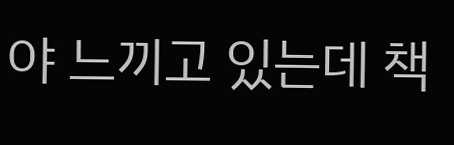야 느끼고 있는데 책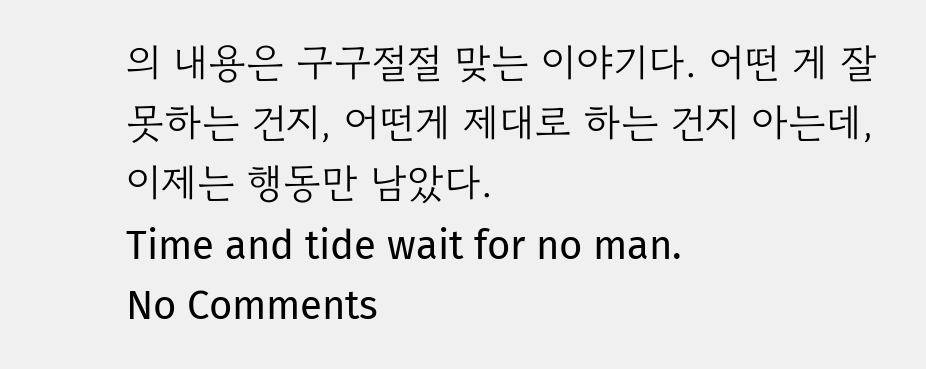의 내용은 구구절절 맞는 이야기다. 어떤 게 잘못하는 건지, 어떤게 제대로 하는 건지 아는데, 이제는 행동만 남았다.
Time and tide wait for no man.
No Comments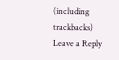(including trackbacks)
Leave a Reply